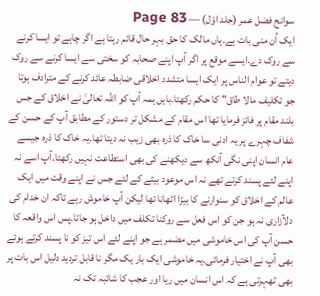سوانح فضل عمر (جلد اوّل) — Page 83
ایک اُن منی بات ہے۔ہاں مالک کا حق بہر حال قائم رہتا ہے اگر چاہے تو ایسا کرنے سے روک دے۔ایسے موقع پر اگر آپ اپنے صحابہ کو سختی سے ایسا کرنے سے روک دیتے تو عوام الناس پر ایک ایسا متشدد اخلاقی ضابطہ عائد کرنے کے مترادف ہوتا جو تکلیف مالا طاق" کا حکم رکھتا۔بایں ہمہ آپ کو اللہ تعالیٰ نے اخلاق کے جس بلند مقام پر فائز فرمایا تھا اس مقام کے مشکل تر دستور کے مطابق آپ کے حسن کے شفاف چہرے پر یہ ادنی سا خاک کا ذرہ بھی زیب نہ دیتا تھا۔یہ خاک کا ذرہ جیسے عام انسان اپنی نگی آنکھ سے دیکھنے کی بھی استطاعت نہیں رکھتا۔آپ اسے نہ اپنے لئے پسند کرتے تھے نہ اس موعود بیٹے کے لئے جس نے اپنے وقت میں ایک عالم کے اخلاق کو سنوارنے کا بیڑا اٹھانا تھا لیکن آپ خاموش رہے تاکہ ان خدام کی دلآزاری نہ ہو جن کو اس فعل سے روکنا تکلف میں داخل ہو جاتا۔پس اس واقعہ کا حسن آپ کی اس خاموشی میں مضمر ہے جو اپنے لئے اس تیز کو نا پسند کرتے ہوئے بھی آپ نے اختیار فرمائی۔یہ خاموشی ایک بار یک مگر نا قابل تردید دلیل اس بات پر بھی ٹھہرتی ہے کہ اس انسان میں ریا اور عجب کا شائبہ تک نہ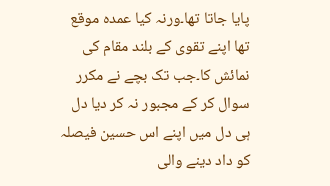پایا جاتا تھا۔ورنہ کیا عمدہ موقع تھا اپنے تقوی کے بلند مقام کی نمائش کا۔جب تک بچے نے مکرر سوال کر کے مجبور نہ کر دیا دل ہی دل میں اپنے اس حسین فیصلہ کو داد دینے والی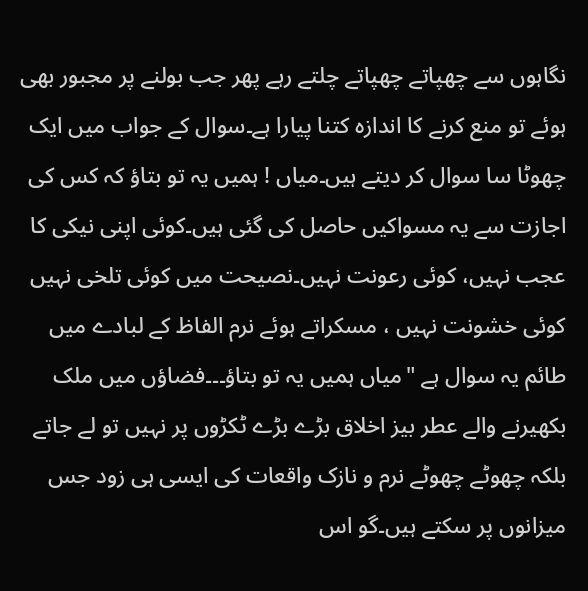نگاہوں سے چھپاتے چھپاتے چلتے رہے پھر جب بولنے پر مجبور بھی ہوئے تو منع کرنے کا اندازہ کتنا پیارا ہے۔سوال کے جواب میں ایک چھوٹا سا سوال کر دیتے ہیں۔میاں ! ہمیں یہ تو بتاؤ کہ کس کی اجازت سے یہ مسواکیں حاصل کی گئی ہیں۔کوئی اپنی نیکی کا عجب نہیں، کوئی رعونت نہیں۔نصیحت میں کوئی تلخی نہیں کوئی خشونت نہیں ، مسکراتے ہوئے نرم الفاظ کے لبادے میں طائم یہ سوال ہے "میاں ہمیں یہ تو بتاؤ۔۔۔فضاؤں میں ملک بکھیرنے والے عطر بیز اخلاق بڑے بڑے ٹکڑوں پر نہیں تو لے جاتے بلکہ چھوٹے چھوٹے نرم و نازک واقعات کی ایسی ہی زود جس میزانوں پر سکتے ہیں۔گو اس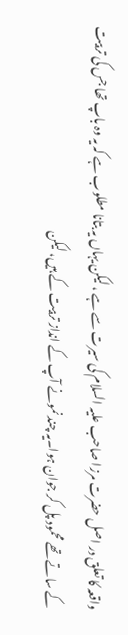واقعہ کا تعلق در اصل حضرت مرزا صاحب علیہ السلام کی سیرت سے ہے ، لیکن یہاں یہ بتانا مطلوب ہے کہ یہ وہ باپ تھا جس کی تربیت کے ساتے تھے محمود پل کر جوان ہوا۔یہ چند نمونے آپ کے انداز تربیت کے ہیں، لیکن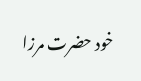خود حضرت مرزا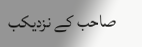صاحب کے نزدیکب